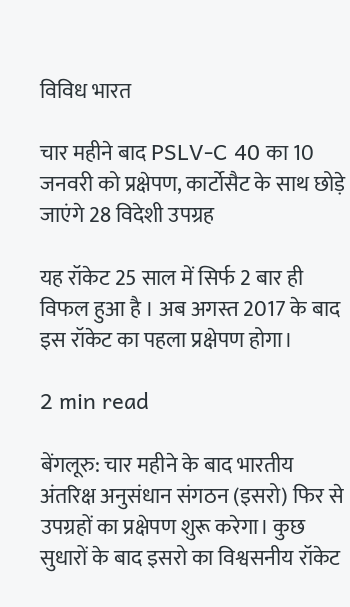विविध भारत

चार महीने बाद PSLV-C 40 का 10 जनवरी को प्रक्षेपण, कार्टोसैट के साथ छोड़े जाएंगे 28 विदेशी उपग्रह

यह रॉकेट 25 साल में सिर्फ 2 बार ही विफल हुआ है । अब अगस्त 2017 के बाद इस रॉकेट का पहला प्रक्षेपण होगा।

2 min read

बेंगलूरु: चार महीने के बाद भारतीय अंतरिक्ष अनुसंधान संगठन (इसरो) फिर से उपग्रहों का प्रक्षेपण शुरू करेगा। कुछ सुधारों के बाद इसरो का विश्वसनीय रॉकेट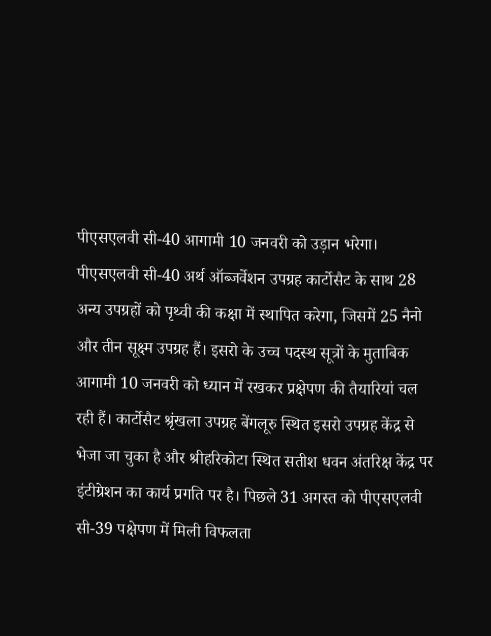पीएसएलवी सी-40 आगामी 10 जनवरी को उड़ान भरेगा। पीएसएलवी सी-40 अर्थ ऑब्जर्वेशन उपग्रह कार्टोसैट के साथ 28 अन्य उपग्रहों को पृथ्वी की कक्षा में स्थापित करेगा, जिसमें 25 नैनो और तीन सूक्ष्म उपग्रह हैं। इसरो के उच्च पदस्थ सूत्रों के मुताबिक आगामी 10 जनवरी को ध्यान में रखकर प्रक्षेपण की तैयारियां चल रही हैं। कार्टोसैट श्रृंखला उपग्रह बेंगलूरु स्थित इसरो उपग्रह केंद्र से भेजा जा चुका है और श्रीहरिकोटा स्थित सतीश धवन अंतरिक्ष केंद्र पर इंटीग्रेशन का कार्य प्रगति पर है। पिछले 31 अगस्त को पीएसएलवी सी-39 पक्षेपण में मिली विफलता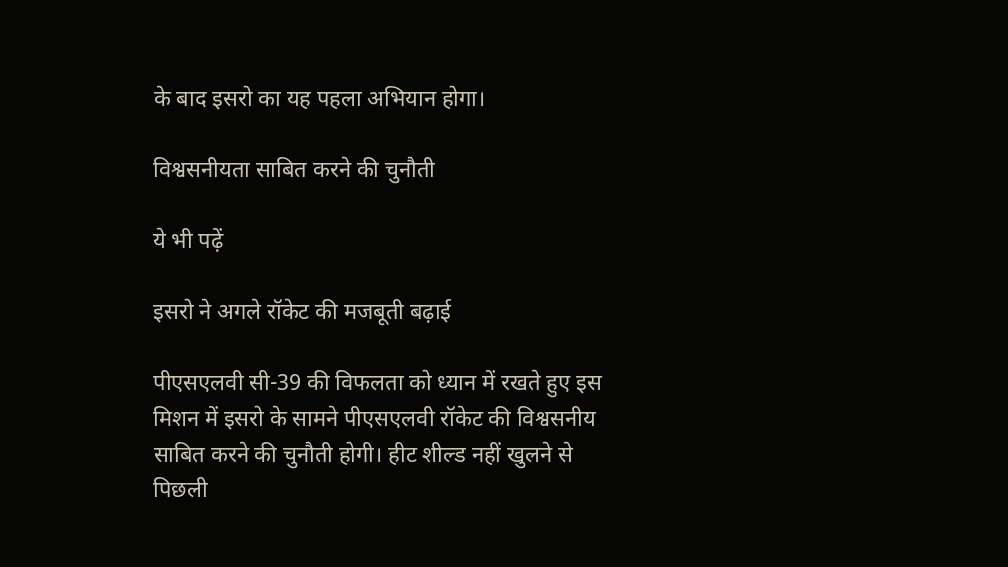के बाद इसरो का यह पहला अभियान होगा।

विश्वसनीयता साबित करने की चुनौती

ये भी पढ़ें

इसरो ने अगले रॉकेट की मजबूती बढ़ाई

पीएसएलवी सी-39 की विफलता को ध्यान में रखते हुए इस मिशन में इसरो के सामने पीएसएलवी रॉकेट की विश्वसनीय साबित करने की चुनौती होगी। हीट शील्ड नहीं खुलने से पिछली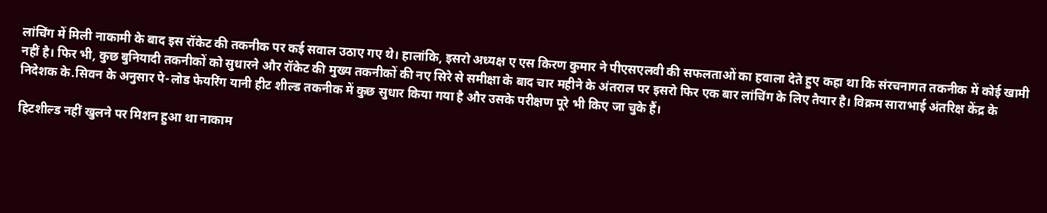लांचिंग में मिली नाकामी के बाद इस रॉकेट की तकनीक पर कई सवाल उठाए गए थे। हालांकि, इसरो अध्यक्ष ए एस किरण कुमार ने पीएसएलवी की सफलताओं का हवाला देते हुए कहा था कि संरचनागत तकनीक में कोई खामी नहीं है। फिर भी, कुछ बुनियादी तकनीकों को सुधारने और रॉकेट की मुख्य तकनीकों की नए सिरे से समीक्षा के बाद चार महीने के अंतराल पर इसरो फिर एक बार लांचिंग के लिए तैयार है। विक्रम साराभाई अंतरिक्ष केंद्र के निदेशक के.सिवन के अनुसार पे-लोड फेयरिंग यानी हीट शील्ड तकनीक में कुछ सुधार किया गया है और उसके परीक्षण पूरे भी किए जा चुके हैं।

हिटशील्ड नहीं खुलने पर मिशन हुआ था नाकाम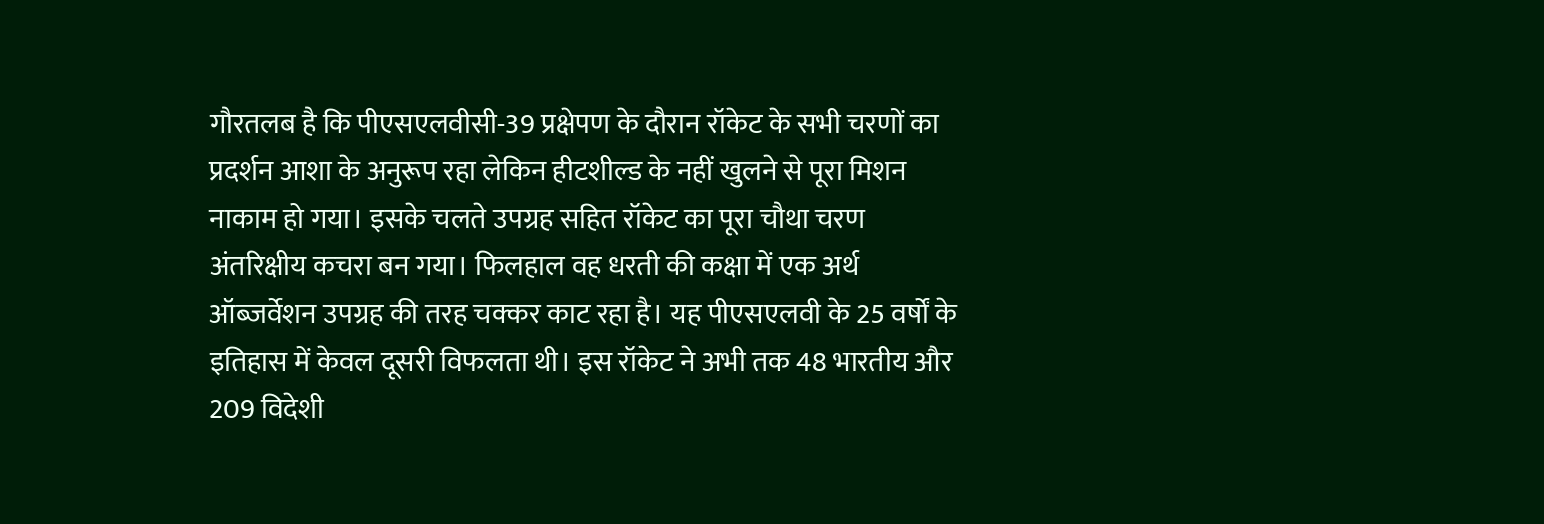गौरतलब है कि पीएसएलवीसी-39 प्रक्षेपण के दौरान रॉकेट के सभी चरणों का प्रदर्शन आशा के अनुरूप रहा लेकिन हीटशील्ड के नहीं खुलने से पूरा मिशन नाकाम हो गया। इसके चलते उपग्रह सहित रॉकेट का पूरा चौथा चरण अंतरिक्षीय कचरा बन गया। फिलहाल वह धरती की कक्षा में एक अर्थ ऑब्जर्वेशन उपग्रह की तरह चक्कर काट रहा है। यह पीएसएलवी के 25 वर्षों के इतिहास में केवल दूसरी विफलता थी। इस रॉकेट ने अभी तक 48 भारतीय और 209 विदेशी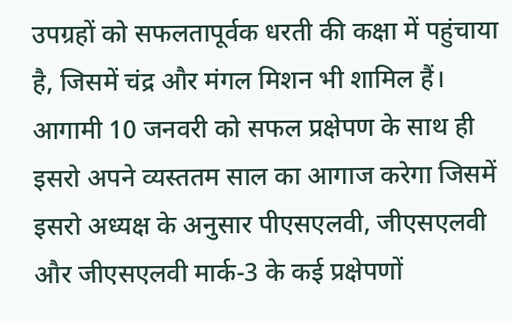उपग्रहों को सफलतापूर्वक धरती की कक्षा में पहुंचाया है, जिसमें चंद्र और मंगल मिशन भी शामिल हैं। आगामी 10 जनवरी को सफल प्रक्षेपण के साथ ही इसरो अपने व्यस्ततम साल का आगाज करेगा जिसमें इसरो अध्यक्ष के अनुसार पीएसएलवी, जीएसएलवी और जीएसएलवी मार्क-3 के कई प्रक्षेपणों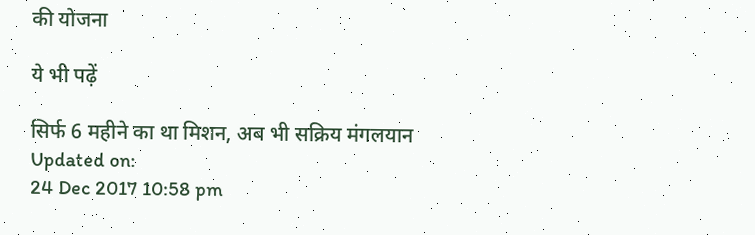की योजना

ये भी पढ़ें

सिर्फ 6 महीने का था मिशन, अब भी सक्रिय मंगलयान
Updated on:
24 Dec 2017 10:58 pm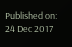Published on:
24 Dec 2017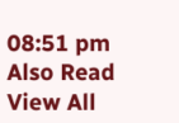08:51 pm
Also Read
View All